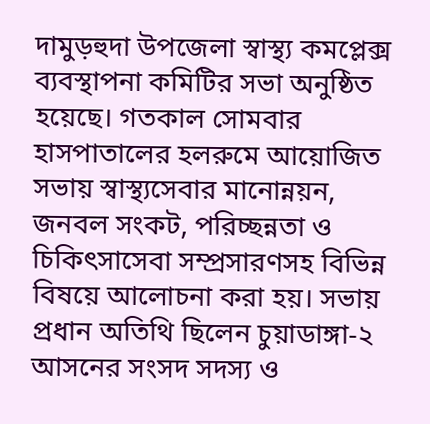দামুড়হুদা উপজেলা স্বাস্থ্য কমপ্লেক্স ব্যবস্থাপনা কমিটির সভা অনুষ্ঠিত হয়েছে। গতকাল সোমবার হাসপাতালের হলরুমে আয়োজিত সভায় স্বাস্থ্যসেবার মানোন্নয়ন, জনবল সংকট, পরিচ্ছন্নতা ও চিকিৎসাসেবা সম্প্রসারণসহ বিভিন্ন বিষয়ে আলোচনা করা হয়। সভায় প্রধান অতিথি ছিলেন চুয়াডাঙ্গা-২ আসনের সংসদ সদস্য ও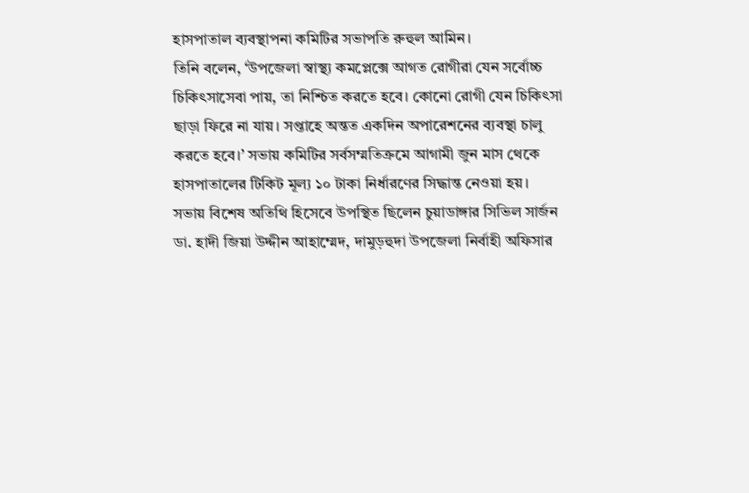হাসপাতাল ব্যবস্থাপনা কমিটির সভাপতি রুহুল আমিন।
তিনি বলেন, ‘উপজেলা স্বাস্থ্য কমপ্লেক্সে আগত রোগীরা যেন সর্বোচ্চ চিকিৎসাসেবা পায়, তা নিশ্চিত করতে হবে। কোনো রোগী যেন চিকিৎসা ছাড়া ফিরে না যায়। সপ্তাহে অন্তত একদিন অপারেশনের ব্যবস্থা চালু করতে হবে।’ সভায় কমিটির সর্বসম্মতিক্রমে আগামী জুন মাস থেকে হাসপাতালের টিকিট মূল্য ১০ টাকা নির্ধারণের সিদ্ধান্ত নেওয়া হয়।
সভায় বিশেষ অতিথি হিসেবে উপস্থিত ছিলেন চুয়াডাঙ্গার সিভিল সার্জন ডা. হাদী জিয়া উদ্দীন আহাম্মেদ, দামুড়হুদা উপজেলা নির্বাহী অফিসার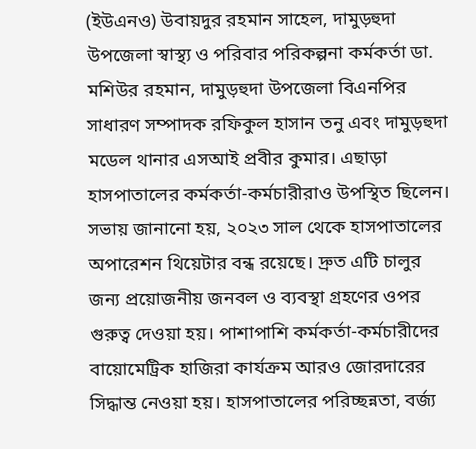(ইউএনও) উবায়দুর রহমান সাহেল, দামুড়হুদা উপজেলা স্বাস্থ্য ও পরিবার পরিকল্পনা কর্মকর্তা ডা. মশিউর রহমান, দামুড়হুদা উপজেলা বিএনপির সাধারণ সম্পাদক রফিকুল হাসান তনু এবং দামুড়হুদা মডেল থানার এসআই প্রবীর কুমার। এছাড়া হাসপাতালের কর্মকর্তা-কর্মচারীরাও উপস্থিত ছিলেন।
সভায় জানানো হয়, ২০২৩ সাল থেকে হাসপাতালের অপারেশন থিয়েটার বন্ধ রয়েছে। দ্রুত এটি চালুর জন্য প্রয়োজনীয় জনবল ও ব্যবস্থা গ্রহণের ওপর গুরুত্ব দেওয়া হয়। পাশাপাশি কর্মকর্তা-কর্মচারীদের বায়োমেট্রিক হাজিরা কার্যক্রম আরও জোরদারের সিদ্ধান্ত নেওয়া হয়। হাসপাতালের পরিচ্ছন্নতা, বর্জ্য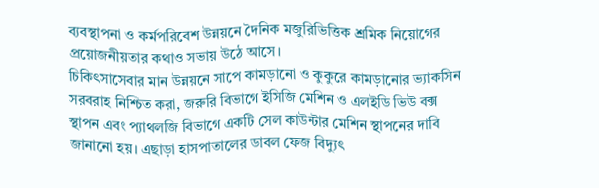ব্যবস্থাপনা ও কর্মপরিবেশ উন্নয়নে দৈনিক মজুরিভিত্তিক শ্রমিক নিয়োগের প্রয়োজনীয়তার কথাও সভায় উঠে আসে।
চিকিৎসাসেবার মান উন্নয়নে সাপে কামড়ানো ও কুকুরে কামড়ানোর ভ্যাকসিন সরবরাহ নিশ্চিত করা, জরুরি বিভাগে ইসিজি মেশিন ও এলইডি ভিউ বক্স স্থাপন এবং প্যাথলজি বিভাগে একটি সেল কাউন্টার মেশিন স্থাপনের দাবি জানানো হয়। এছাড়া হাসপাতালের ডাবল ফেজ বিদ্যুৎ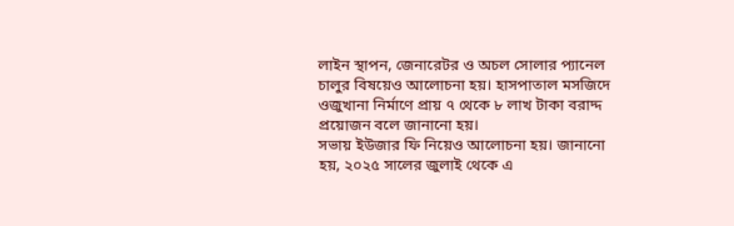লাইন স্থাপন, জেনারেটর ও অচল সোলার প্যানেল চালুর বিষয়েও আলোচনা হয়। হাসপাতাল মসজিদে ওজুখানা নির্মাণে প্রায় ৭ থেকে ৮ লাখ টাকা বরাদ্দ প্রয়োজন বলে জানানো হয়।
সভায় ইউজার ফি নিয়েও আলোচনা হয়। জানানো হয়, ২০২৫ সালের জুলাই থেকে এ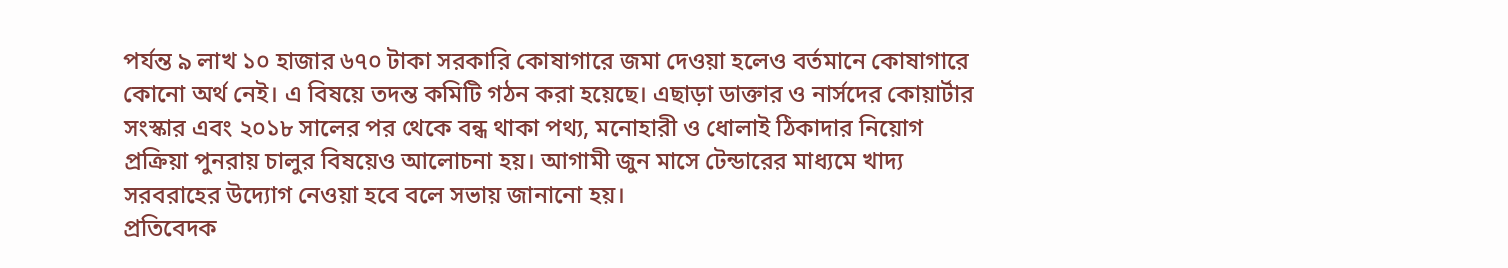পর্যন্ত ৯ লাখ ১০ হাজার ৬৭০ টাকা সরকারি কোষাগারে জমা দেওয়া হলেও বর্তমানে কোষাগারে কোনো অর্থ নেই। এ বিষয়ে তদন্ত কমিটি গঠন করা হয়েছে। এছাড়া ডাক্তার ও নার্সদের কোয়ার্টার সংস্কার এবং ২০১৮ সালের পর থেকে বন্ধ থাকা পথ্য, মনোহারী ও ধোলাই ঠিকাদার নিয়োগ প্রক্রিয়া পুনরায় চালুর বিষয়েও আলোচনা হয়। আগামী জুন মাসে টেন্ডারের মাধ্যমে খাদ্য সরবরাহের উদ্যোগ নেওয়া হবে বলে সভায় জানানো হয়।
প্রতিবেদক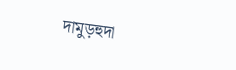দামুড়হুদা